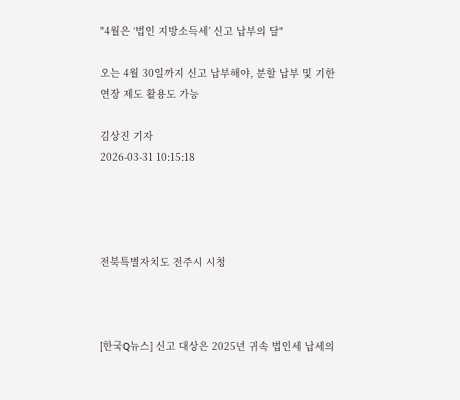"4월은 ‘법인 지방소득세’ 신고 납부의 달"

오는 4월 30일까지 신고 납부해야, 분할 납부 및 기한 연장 제도 활용도 가능

김상진 기자
2026-03-31 10:15:18




전북특별자치도 전주시 시청



[한국Q뉴스] 신고 대상은 2025년 귀속 법인세 납세의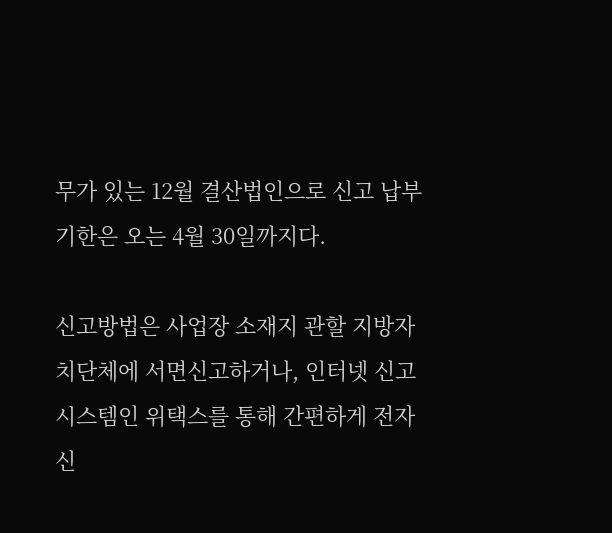무가 있는 12월 결산법인으로 신고 납부 기한은 오는 4월 30일까지다.

신고방법은 사업장 소재지 관할 지방자치단체에 서면신고하거나, 인터넷 신고 시스템인 위택스를 통해 간편하게 전자신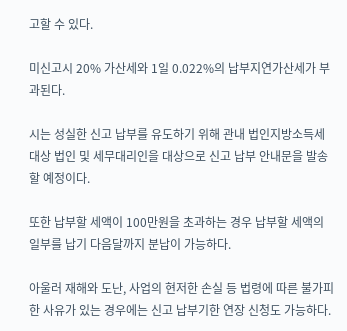고할 수 있다.

미신고시 20% 가산세와 1일 0.022%의 납부지연가산세가 부과된다.

시는 성실한 신고 납부를 유도하기 위해 관내 법인지방소득세 대상 법인 및 세무대리인을 대상으로 신고 납부 안내문을 발송할 예정이다.

또한 납부할 세액이 100만원을 초과하는 경우 납부할 세액의 일부를 납기 다음달까지 분납이 가능하다.

아울러 재해와 도난, 사업의 현저한 손실 등 법령에 따른 불가피한 사유가 있는 경우에는 신고 납부기한 연장 신청도 가능하다.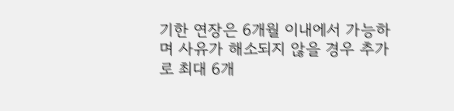기한 연장은 6개월 이내에서 가능하며 사유가 해소되지 않을 경우 추가로 최대 6개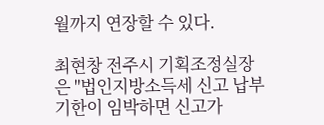월까지 연장할 수 있다.

최현창 전주시 기획조정실장은 "법인지방소득세 신고 납부 기한이 임박하면 신고가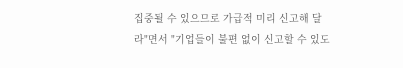집중될 수 있으므로 가급적 미리 신고해 달라"면서 "기업들이 불편 없이 신고할 수 있도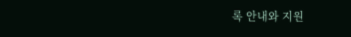록 안내와 지원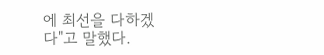에 최선을 다하겠다"고 말했다.